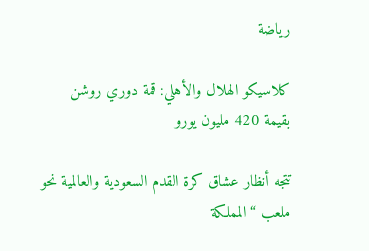رياضة

كلاسيكو الهلال والأهلي: قمة دوري روشن بقيمة 420 مليون يورو

تتجه أنظار عشاق كرة القدم السعودية والعالمية نحو ملعب “المملكة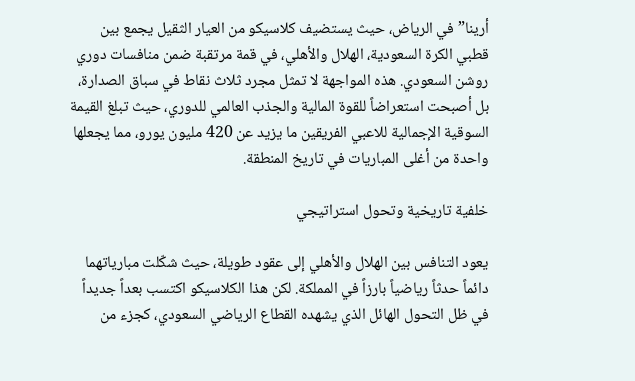أرينا” في الرياض، حيث يستضيف كلاسيكو من العيار الثقيل يجمع بين قطبي الكرة السعودية، الهلال والأهلي، في قمة مرتقبة ضمن منافسات دوري روشن السعودي. هذه المواجهة لا تمثل مجرد ثلاث نقاط في سباق الصدارة، بل أصبحت استعراضاً للقوة المالية والجذب العالمي للدوري، حيث تبلغ القيمة السوقية الإجمالية للاعبي الفريقين ما يزيد عن 420 مليون يورو، مما يجعلها واحدة من أغلى المباريات في تاريخ المنطقة.

خلفية تاريخية وتحول استراتيجي

يعود التنافس بين الهلال والأهلي إلى عقود طويلة، حيث شكّلت مبارياتهما دائماً حدثاً رياضياً بارزاً في المملكة. لكن هذا الكلاسيكو اكتسب بعداً جديداً في ظل التحول الهائل الذي يشهده القطاع الرياضي السعودي، كجزء من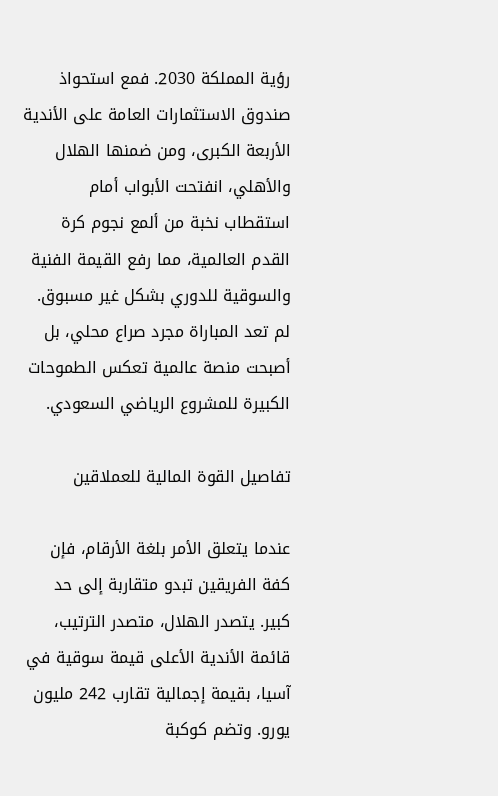رؤية المملكة 2030. فمع استحواذ صندوق الاستثمارات العامة على الأندية الأربعة الكبرى، ومن ضمنها الهلال والأهلي، انفتحت الأبواب أمام استقطاب نخبة من ألمع نجوم كرة القدم العالمية، مما رفع القيمة الفنية والسوقية للدوري بشكل غير مسبوق. لم تعد المباراة مجرد صراع محلي، بل أصبحت منصة عالمية تعكس الطموحات الكبيرة للمشروع الرياضي السعودي.

تفاصيل القوة المالية للعملاقين

عندما يتعلق الأمر بلغة الأرقام، فإن كفة الفريقين تبدو متقاربة إلى حد كبير. يتصدر الهلال، متصدر الترتيب، قائمة الأندية الأعلى قيمة سوقية في آسيا، بقيمة إجمالية تقارب 242 مليون يورو. وتضم كوكبة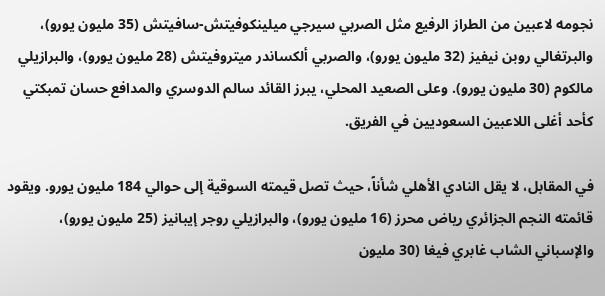نجومه لاعبين من الطراز الرفيع مثل الصربي سيرجي ميلينكوفيتش-سافيتش (35 مليون يورو)، والبرتغالي روبن نيفيز (32 مليون يورو)، والصربي ألكساندر ميتروفيتش (28 مليون يورو)، والبرازيلي مالكوم (30 مليون يورو). وعلى الصعيد المحلي، يبرز القائد سالم الدوسري والمدافع حسان تمبكتي كأحد أغلى اللاعبين السعوديين في الفريق.

في المقابل، لا يقل النادي الأهلي شأناً، حيث تصل قيمته السوقية إلى حوالي 184 مليون يورو. ويقود قائمته النجم الجزائري رياض محرز (16 مليون يورو)، والبرازيلي روجر إيبانيز (25 مليون يورو)، والإسباني الشاب غابري فيغا (30 مليون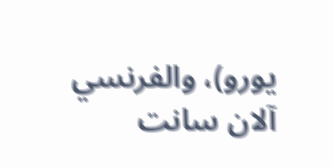يورو)، والفرنسي آلان سانت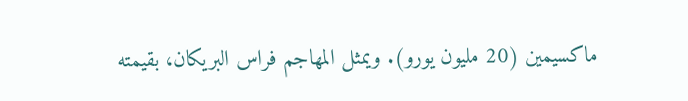ماكسيمين (20 مليون يورو). ويمثل المهاجم فراس البريكان، بقيمته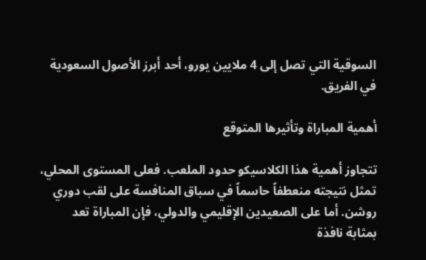السوقية التي تصل إلى 4 ملايين يورو، أحد أبرز الأصول السعودية في الفريق.

أهمية المباراة وتأثيرها المتوقع

تتجاوز أهمية هذا الكلاسيكو حدود الملعب. فعلى المستوى المحلي، تمثل نتيجته منعطفاً حاسماً في سباق المنافسة على لقب دوري روشن. أما على الصعيدين الإقليمي والدولي، فإن المباراة تعد بمثابة نافذة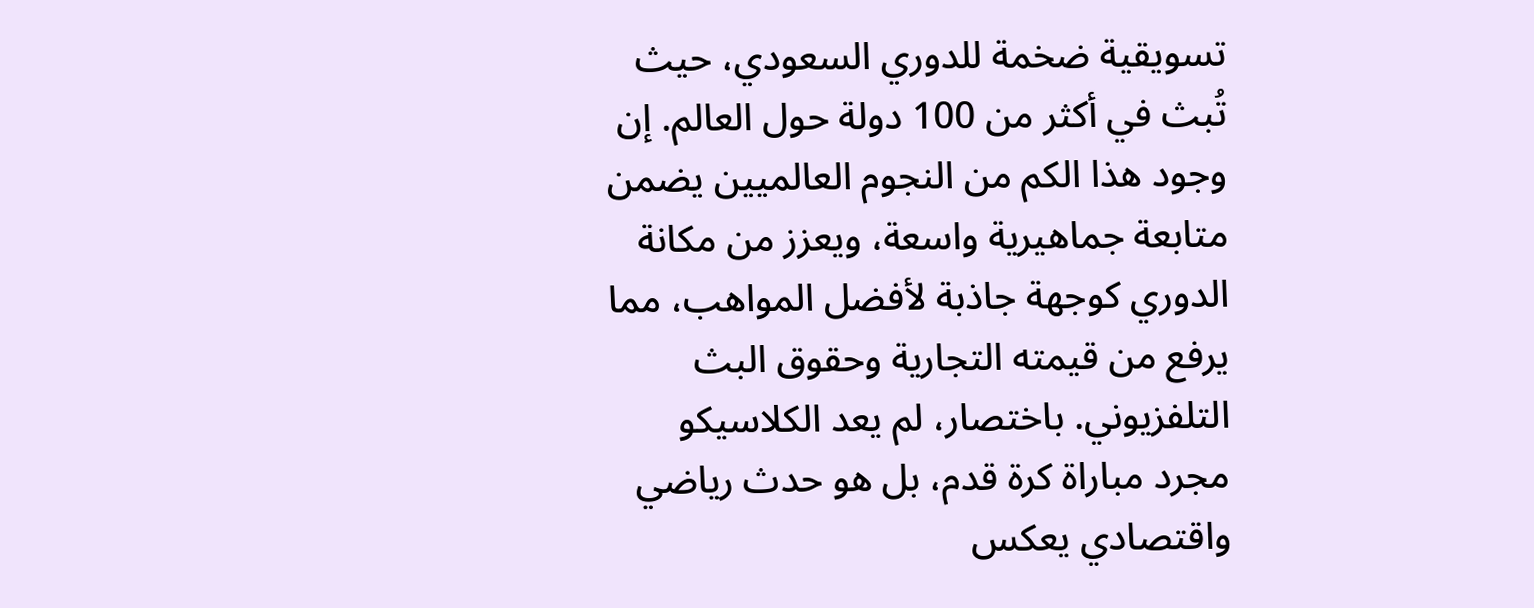تسويقية ضخمة للدوري السعودي، حيث تُبث في أكثر من 100 دولة حول العالم. إن وجود هذا الكم من النجوم العالميين يضمن متابعة جماهيرية واسعة، ويعزز من مكانة الدوري كوجهة جاذبة لأفضل المواهب، مما يرفع من قيمته التجارية وحقوق البث التلفزيوني. باختصار، لم يعد الكلاسيكو مجرد مباراة كرة قدم، بل هو حدث رياضي واقتصادي يعكس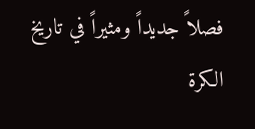فصلاً جديداً ومثيراً في تاريخ الكرة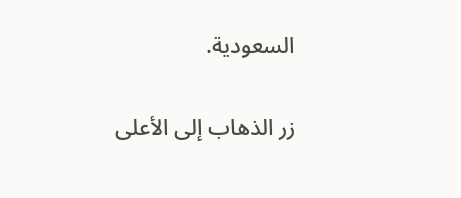السعودية.

زر الذهاب إلى الأعلى